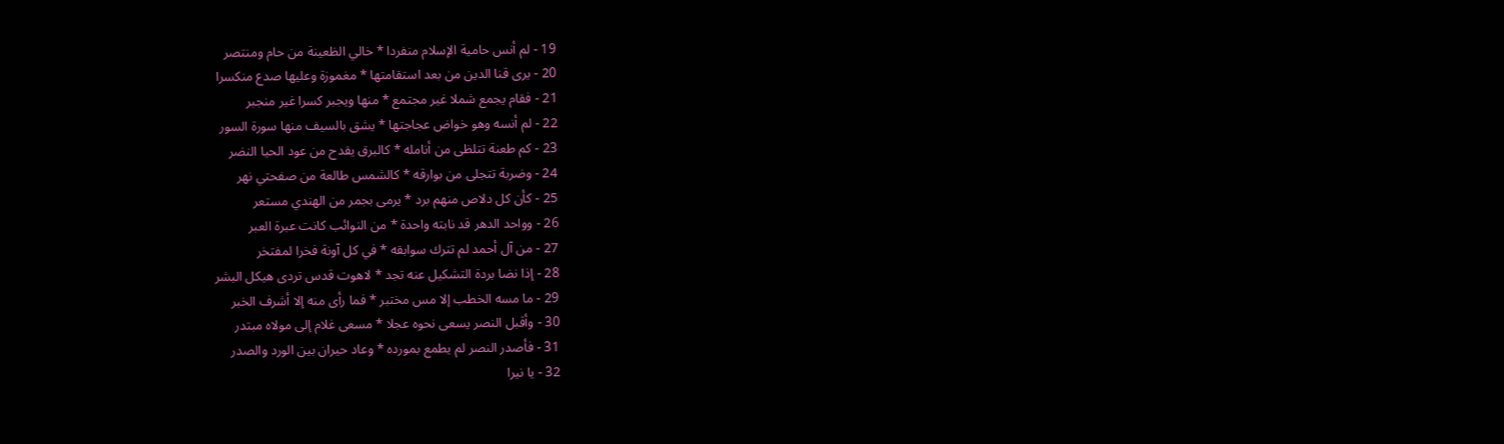19 - لم أنس حامية الإسلام منفردا * خالي الظعينة من حام ومنتصر
20 - يرى قنا الدين من بعد استقامتها * مغموزة وعليها صدع منكسرا
21 - فقام يجمع شملا غير مجتمع * منها ويجبر كسرا غير منجبر
22 - لم أنسه وهو خواض عجاجتها * يشق بالسيف منها سورة السور
23 - كم طعنة تتلظى من أنامله * كالبرق يقدح من عود الحيا النضر
24 - وضربة تتجلى من بوارقه * كالشمس طالعة من صفحتي نهر
25 - كأن كل دلاص منهم برد * يرمى بجمر من الهندي مستعر
26 - وواحد الدهر قد نابته واحدة * من النوائب كانت عبرة العبر
27 - من آل أحمد لم تترك سوابقه * في كل آونة فخرا لمفتخر
28 - إذا نضا بردة التشكيل عنه تجد * لاهوت قدس تردى هيكل البشر
29 - ما مسه الخطب إلا مس مختبر * فما رأى منه إلا أشرف الخبر
30 - وأقبل النصر يسعى نحوه عجلا * مسعى غلام إلى مولاه مبتدر
31 - فأصدر النصر لم يطمع بمورده * وعاد حيران بين الورد والصدر
32 - يا نيرا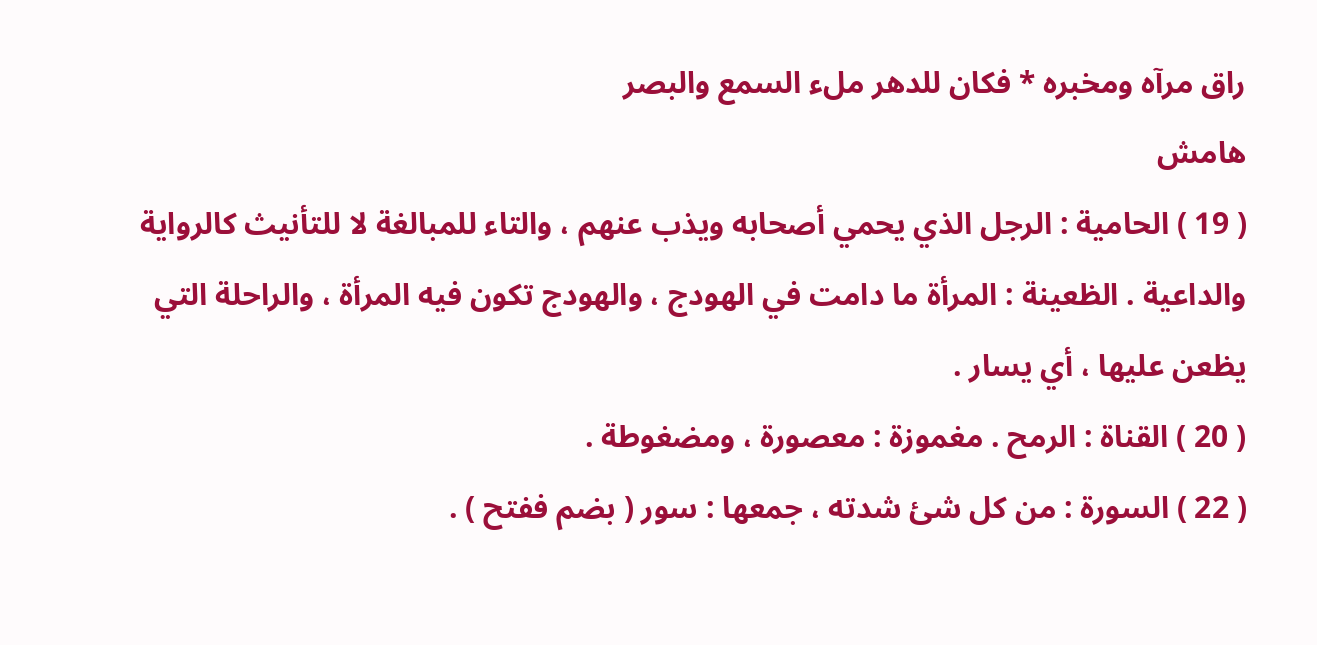راق مرآه ومخبره * فكان للدهر ملء السمع والبصر
هامش
( 19 ) الحامية : الرجل الذي يحمي أصحابه ويذب عنهم ، والتاء للمبالغة لا للتأنيث كالرواية
والداعية . الظعينة : المرأة ما دامت في الهودج ، والهودج تكون فيه المرأة ، والراحلة التي
يظعن عليها ، أي يسار .
( 20 ) القناة : الرمح . مغموزة : معصورة ، ومضغوطة .
( 22 ) السورة : من كل شئ شدته ، جمعها : سور ( بضم ففتح ) .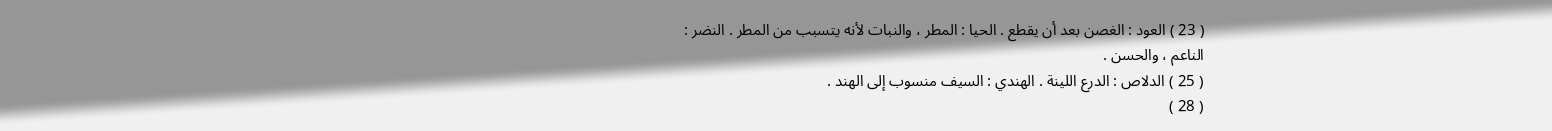( 23 ) العود : الغصن بعد أن يقطع . الحيا : المطر ، والنبات لأنه يتسبب من المطر . النضر :
الناعم ، والحسن .
( 25 ) الدلاص : الدرع اللينة . الهندي : السيف منسوب إلى الهند .
( 28 )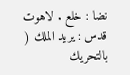نضا : خلع . لاهوت قدس : يريد الملك ( بالتحريك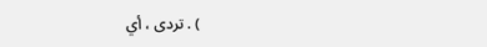) . تردى ، أي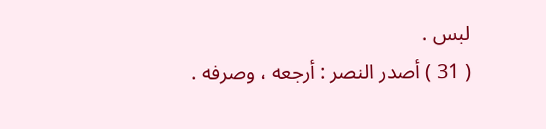لبس .
( 31 ) أصدر النصر : أرجعه ، وصرفه .